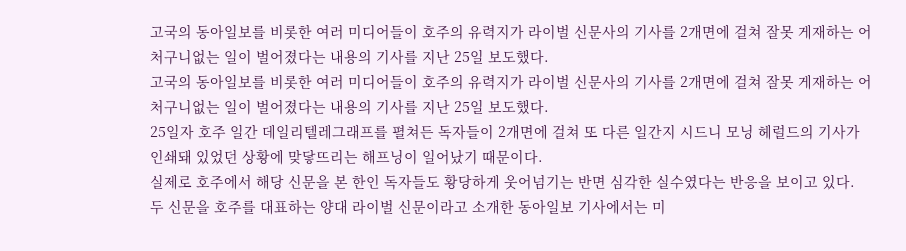고국의 동아일보를 비롯한 여러 미디어들이 호주의 유력지가 라이벌 신문사의 기사를 2개면에 걸쳐 잘못 게재하는 어처구니없는 일이 벌어졌다는 내용의 기사를 지난 25일 보도했다.
고국의 동아일보를 비롯한 여러 미디어들이 호주의 유력지가 라이벌 신문사의 기사를 2개면에 걸쳐 잘못 게재하는 어처구니없는 일이 벌어졌다는 내용의 기사를 지난 25일 보도했다.
25일자 호주 일간 데일리텔레그래프를 펼쳐든 독자들이 2개면에 걸쳐 또 다른 일간지 시드니 모닝 헤럴드의 기사가 인쇄돼 있었던 상황에 맞닿뜨리는 해프닝이 일어났기 때문이다.
실제로 호주에서 해당 신문을 본 한인 독자들도 황당하게 웃어넘기는 반면 심각한 실수였다는 반응을 보이고 있다.
두 신문을 호주를 대표하는 양대 라이벌 신문이라고 소개한 동아일보 기사에서는 미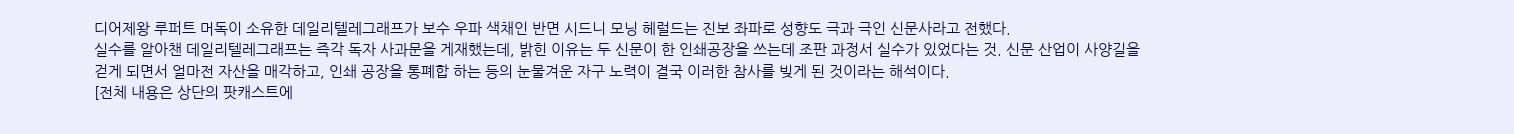디어제왕 루퍼트 머독이 소유한 데일리텔레그래프가 보수 우파 색채인 반면 시드니 모닝 헤럴드는 진보 좌파로 성향도 극과 극인 신문사라고 전했다.
실수를 알아챈 데일리텔레그래프는 즉각 독자 사과문을 게재했는데, 밝힌 이유는 두 신문이 한 인쇄공장을 쓰는데 조판 과정서 실수가 있었다는 것. 신문 산업이 사양길을 걷게 되면서 얼마전 자산을 매각하고, 인쇄 공장을 통폐합 하는 등의 눈물겨운 자구 노력이 결국 이러한 참사를 빚게 된 것이라는 해석이다.
[전체 내용은 상단의 팟캐스트에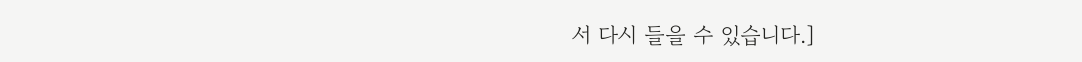서 다시 들을 수 있습니다.]